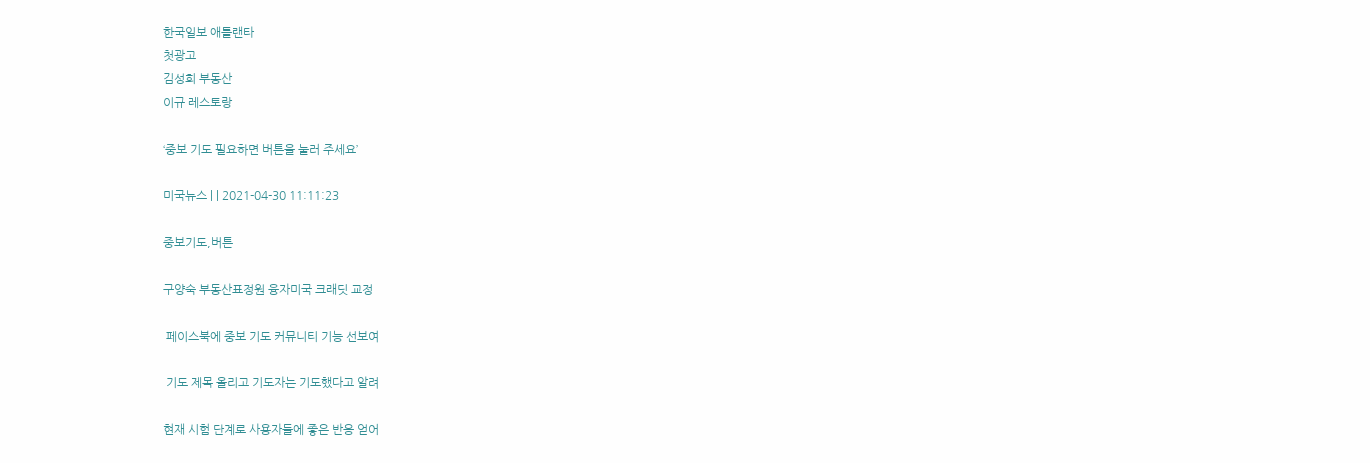한국일보 애틀랜타
첫광고
김성희 부동산
이규 레스토랑

‘중보 기도 필요하면 버튼을 눌러 주세요’

미국뉴스 | | 2021-04-30 11:11:23

중보기도,버튼

구양숙 부동산표정원 융자미국 크래딧 교정

 페이스북에 중보 기도 커뮤니티 기능 선보여

 기도 제목 올리고 기도자는 기도했다고 알려

현재 시험 단계로 사용자들에 좋은 반응 얻어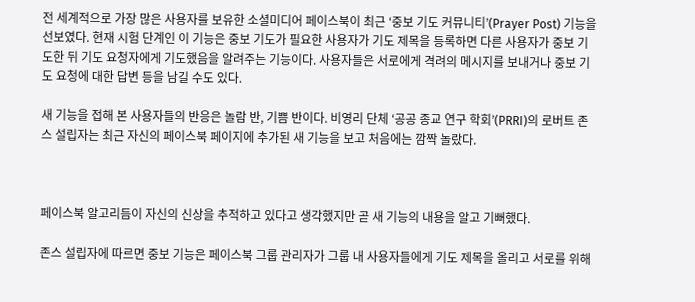전 세계적으로 가장 많은 사용자를 보유한 소셜미디어 페이스북이 최근 ‘중보 기도 커뮤니티’(Prayer Post) 기능을 선보였다. 현재 시험 단계인 이 기능은 중보 기도가 필요한 사용자가 기도 제목을 등록하면 다른 사용자가 중보 기도한 뒤 기도 요청자에게 기도했음을 알려주는 기능이다. 사용자들은 서로에게 격려의 메시지를 보내거나 중보 기도 요청에 대한 답변 등을 남길 수도 있다.

새 기능을 접해 본 사용자들의 반응은 놀람 반, 기쁨 반이다. 비영리 단체 ‘공공 종교 연구 학회’(PRRI)의 로버트 존스 설립자는 최근 자신의 페이스북 페이지에 추가된 새 기능을 보고 처음에는 깜짝 놀랐다.



페이스북 알고리듬이 자신의 신상을 추적하고 있다고 생각했지만 곧 새 기능의 내용을 알고 기뻐했다.

존스 설립자에 따르면 중보 기능은 페이스북 그룹 관리자가 그룹 내 사용자들에게 기도 제목을 올리고 서로를 위해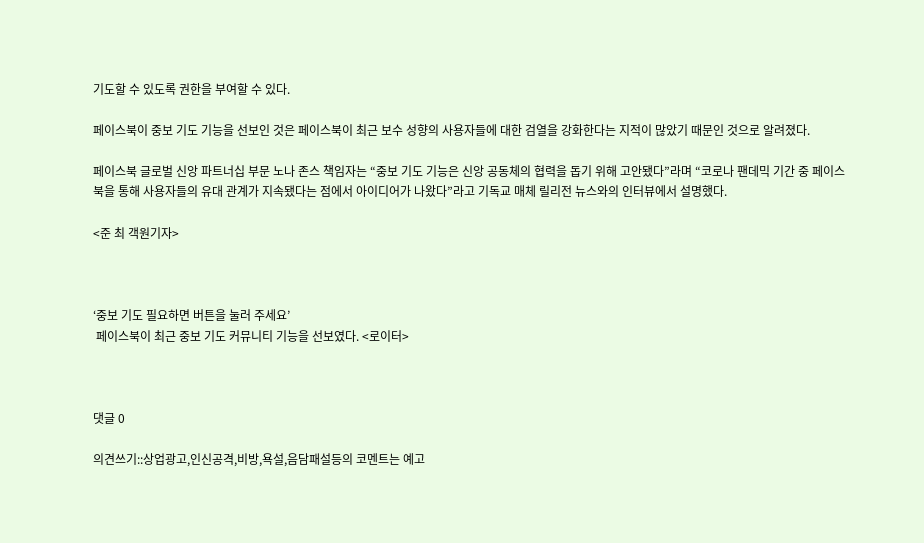기도할 수 있도록 권한을 부여할 수 있다.

페이스북이 중보 기도 기능을 선보인 것은 페이스북이 최근 보수 성향의 사용자들에 대한 검열을 강화한다는 지적이 많았기 때문인 것으로 알려졌다.

페이스북 글로벌 신앙 파트너십 부문 노나 존스 책임자는 “중보 기도 기능은 신앙 공동체의 협력을 돕기 위해 고안됐다”라며 “코로나 팬데믹 기간 중 페이스북을 통해 사용자들의 유대 관계가 지속됐다는 점에서 아이디어가 나왔다”라고 기독교 매체 릴리전 뉴스와의 인터뷰에서 설명했다.

<준 최 객원기자>



‘중보 기도 필요하면 버튼을 눌러 주세요’
 페이스북이 최근 중보 기도 커뮤니티 기능을 선보였다. <로이터>



댓글 0

의견쓰기::상업광고,인신공격,비방,욕설,음담패설등의 코멘트는 예고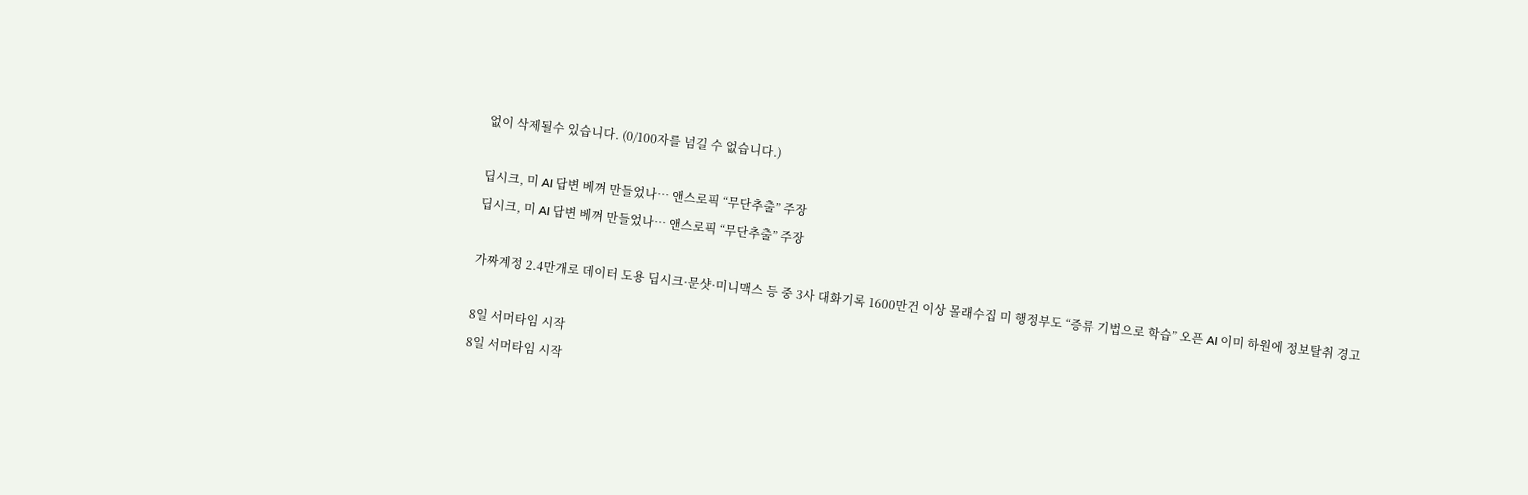없이 삭제될수 있습니다. (0/100자를 넘길 수 없습니다.)

딥시크, 미 AI 답변 베껴 만들었나… 앤스로픽 “무단추출” 주장
딥시크, 미 AI 답변 베껴 만들었나… 앤스로픽 “무단추출” 주장

가짜계정 2.4만개로 데이터 도용 딥시크·문샷·미니맥스 등 중 3사 대화기록 1600만건 이상 몰래수집 미 행정부도 “증류 기법으로 학습” 오픈 AI 이미 하원에 정보탈취 경고

8일 서머타임 시작
8일 서머타임 시작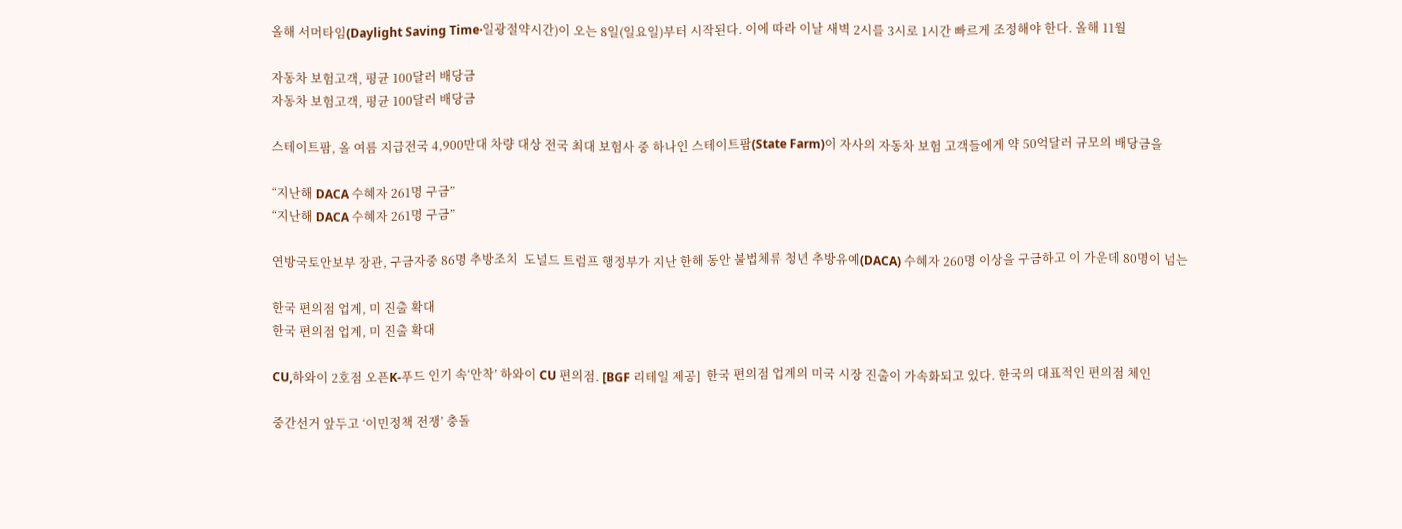올해 서머타임(Daylight Saving Time·일광절약시간)이 오는 8일(일요일)부터 시작된다. 이에 따라 이날 새벽 2시를 3시로 1시간 빠르게 조정해야 한다. 올해 11월

자동차 보험고객, 평균 100달러 배당금
자동차 보험고객, 평균 100달러 배당금

스테이트팜, 올 여름 지급전국 4,900만대 차량 대상 전국 최대 보험사 중 하나인 스테이트팜(State Farm)이 자사의 자동차 보험 고객들에게 약 50억달러 규모의 배당금을

“지난해 DACA 수혜자 261명 구금”
“지난해 DACA 수혜자 261명 구금”

연방국토안보부 장관, 구금자중 86명 추방조치  도널드 트럼프 행정부가 지난 한해 동안 불법체류 청년 추방유예(DACA) 수혜자 260명 이상을 구금하고 이 가운데 80명이 넘는

한국 편의점 업계, 미 진출 확대
한국 편의점 업계, 미 진출 확대

CU,하와이 2호점 오픈K-푸드 인기 속‘안착’ 하와이 CU 편의점. [BGF 리테일 제공]  한국 편의점 업계의 미국 시장 진출이 가속화되고 있다. 한국의 대표적인 편의점 체인

중간선거 앞두고 ‘이민정책 전쟁’ 충돌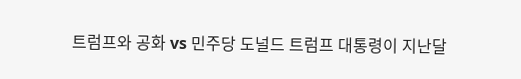트럼프와 공화 vs 민주당 도널드 트럼프 대통령이 지난달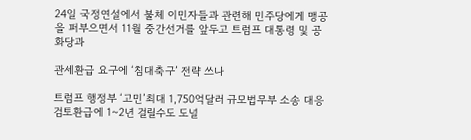24일 국정연설에서 불체 이민자들과 관련해 민주당에게 맹공을 퍼부으면서 11월 중간선거를 앞두고 트럼프 대통령 및 공화당과

관세환급 요구에 ‘침대축구’ 전략 쓰나

트럼프 행정부 ‘고민’최대 1,750억달러 규모법무부 소송 대응 검토환급에 1~2년 걸릴수도 도널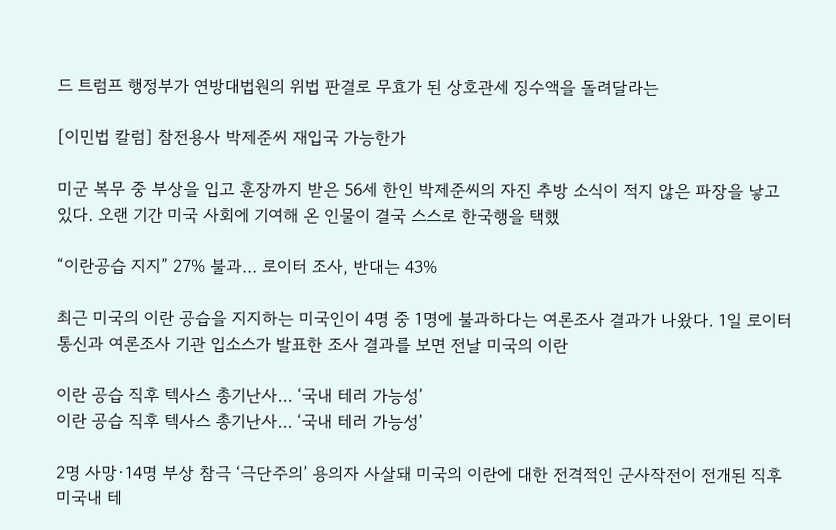드 트럼프 행정부가 연방대법원의 위법 판결로 무효가 된 상호관세 징수액을 돌려달라는

[이민법 칼럼] 참전용사 박제준씨 재입국 가능한가

미군 복무 중 부상을 입고 훈장까지 받은 56세 한인 박제준씨의 자진 추방 소식이 적지 않은 파장을 낳고 있다. 오랜 기간 미국 사회에 기여해 온 인물이 결국 스스로 한국행을 택했

“이란공습 지지” 27% 불과… 로이터 조사, 반대는 43%

최근 미국의 이란 공습을 지지하는 미국인이 4명 중 1명에 불과하다는 여론조사 결과가 나왔다. 1일 로이터 통신과 여론조사 기관 입소스가 발표한 조사 결과를 보면 전날 미국의 이란

이란 공습 직후 텍사스 총기난사… ‘국내 테러 가능성’
이란 공습 직후 텍사스 총기난사… ‘국내 테러 가능성’

2명 사망·14명 부상 참극 ‘극단주의’ 용의자 사살돼 미국의 이란에 대한 전격적인 군사작전이 전개된 직후 미국내 테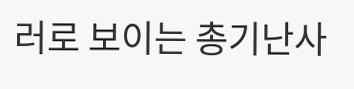러로 보이는 총기난사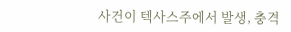사건이 텍사스주에서 발생, 충격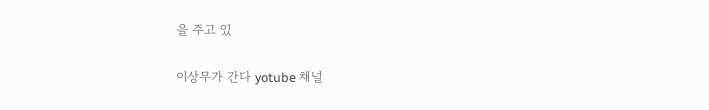을 주고 있

이상무가 간다 yotube 채널